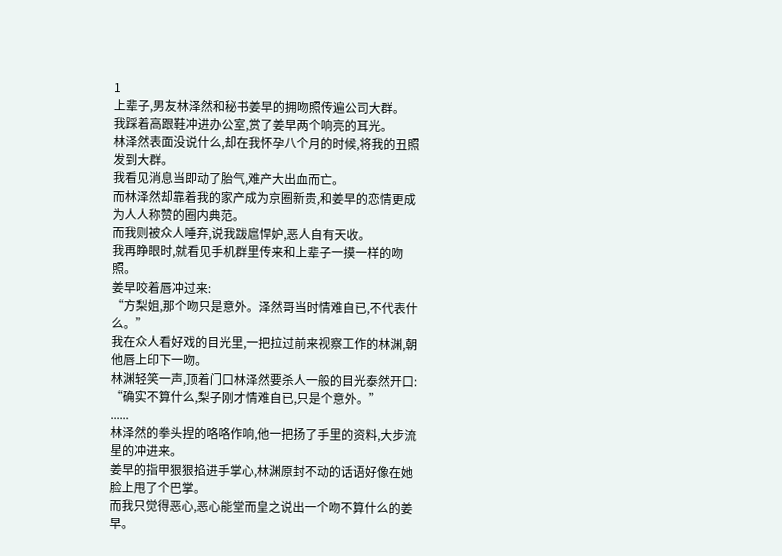1
上辈子,男友林泽然和秘书姜早的拥吻照传遍公司大群。
我踩着高跟鞋冲进办公室,赏了姜早两个响亮的耳光。
林泽然表面没说什么,却在我怀孕八个月的时候,将我的丑照发到大群。
我看见消息当即动了胎气,难产大出血而亡。
而林泽然却靠着我的家产成为京圈新贵,和姜早的恋情更成为人人称赞的圈内典范。
而我则被众人唾弃,说我跋扈悍妒,恶人自有天收。
我再睁眼时,就看见手机群里传来和上辈子一摸一样的吻照。
姜早咬着唇冲过来:
“方梨姐,那个吻只是意外。泽然哥当时情难自已,不代表什么。”
我在众人看好戏的目光里,一把拉过前来视察工作的林渊,朝他唇上印下一吻。
林渊轻笑一声,顶着门口林泽然要杀人一般的目光泰然开口:
“确实不算什么,梨子刚才情难自已,只是个意外。”
......
林泽然的拳头捏的咯咯作响,他一把扬了手里的资料,大步流星的冲进来。
姜早的指甲狠狠掐进手掌心,林渊原封不动的话语好像在她脸上甩了个巴掌。
而我只觉得恶心,恶心能堂而皇之说出一个吻不算什么的姜早。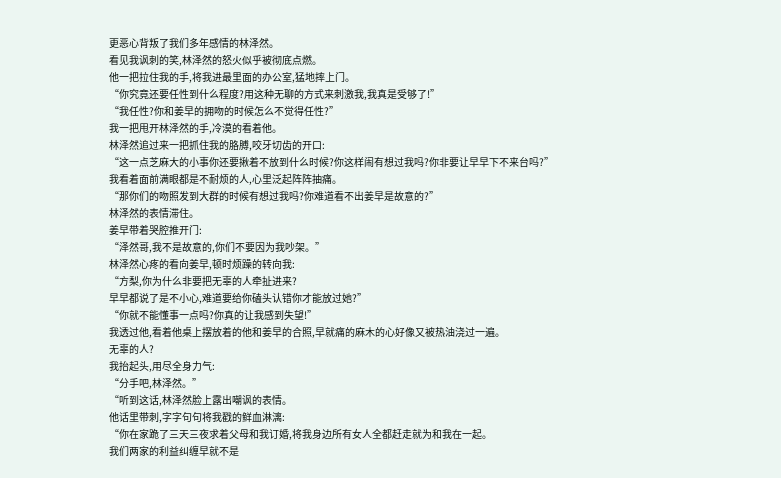更恶心背叛了我们多年感情的林泽然。
看见我讽刺的笑,林泽然的怒火似乎被彻底点燃。
他一把拉住我的手,将我进最里面的办公室,猛地摔上门。
“你究竟还要任性到什么程度?用这种无聊的方式来刺激我,我真是受够了!”
“我任性?你和姜早的拥吻的时候怎么不觉得任性?”
我一把甩开林泽然的手,冷漠的看着他。
林泽然追过来一把抓住我的胳膊,咬牙切齿的开口:
“这一点芝麻大的小事你还要揪着不放到什么时候?你这样闹有想过我吗?你非要让早早下不来台吗?”
我看着面前满眼都是不耐烦的人,心里泛起阵阵抽痛。
“那你们的吻照发到大群的时候有想过我吗?你难道看不出姜早是故意的?”
林泽然的表情滞住。
姜早带着哭腔推开门:
“泽然哥,我不是故意的,你们不要因为我吵架。”
林泽然心疼的看向姜早,顿时烦躁的转向我:
“方梨,你为什么非要把无辜的人牵扯进来?
早早都说了是不小心,难道要给你磕头认错你才能放过她?”
“你就不能懂事一点吗?你真的让我感到失望!”
我透过他,看着他桌上摆放着的他和姜早的合照,早就痛的麻木的心好像又被热油浇过一遍。
无辜的人?
我抬起头,用尽全身力气:
“分手吧,林泽然。”
“听到这话,林泽然脸上露出嘲讽的表情。
他话里带刺,字字句句将我戳的鲜血淋漓:
“你在家跪了三天三夜求着父母和我订婚,将我身边所有女人全都赶走就为和我在一起。
我们两家的利益纠缠早就不是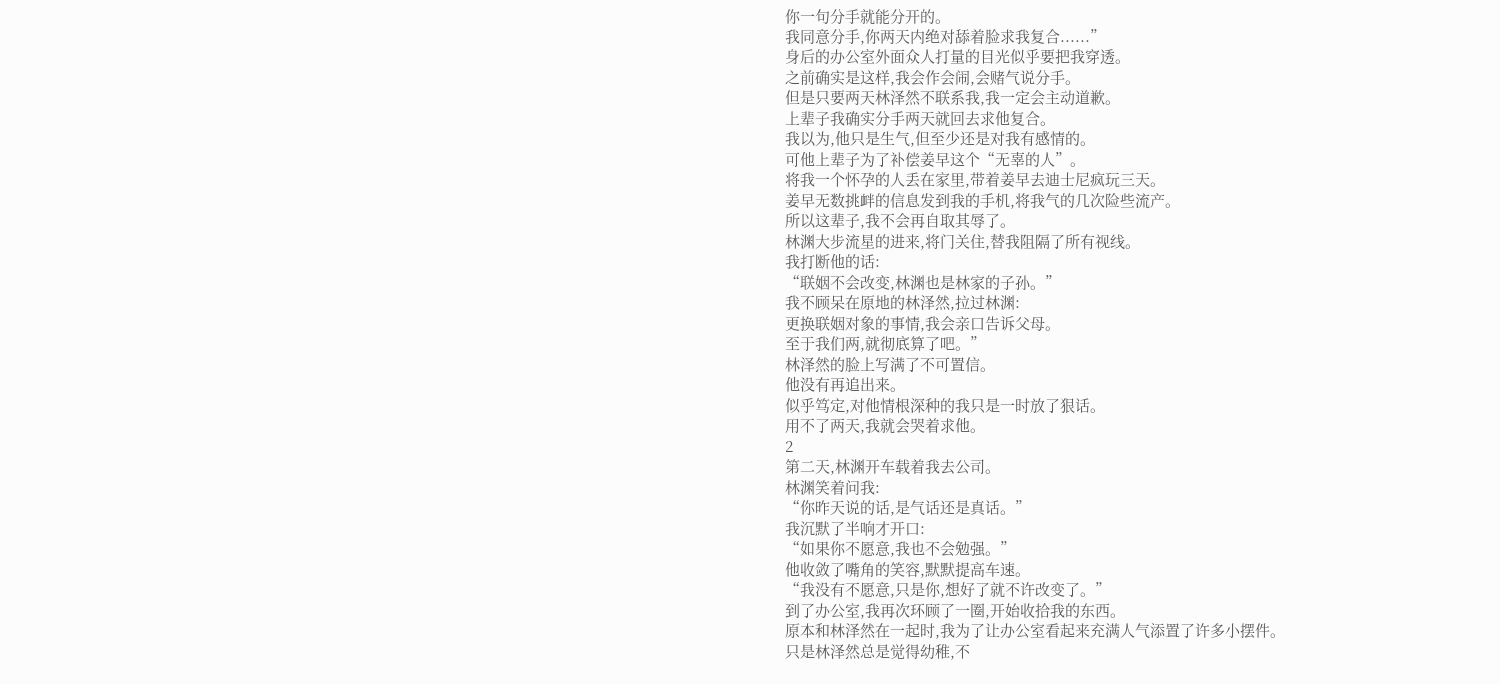你一句分手就能分开的。
我同意分手,你两天内绝对舔着脸求我复合......”
身后的办公室外面众人打量的目光似乎要把我穿透。
之前确实是这样,我会作会闹,会赌气说分手。
但是只要两天林泽然不联系我,我一定会主动道歉。
上辈子我确实分手两天就回去求他复合。
我以为,他只是生气,但至少还是对我有感情的。
可他上辈子为了补偿姜早这个“无辜的人”。
将我一个怀孕的人丢在家里,带着姜早去迪士尼疯玩三天。
姜早无数挑衅的信息发到我的手机,将我气的几次险些流产。
所以这辈子,我不会再自取其辱了。
林渊大步流星的进来,将门关住,替我阻隔了所有视线。
我打断他的话:
“联姻不会改变,林渊也是林家的子孙。”
我不顾呆在原地的林泽然,拉过林渊:
更换联姻对象的事情,我会亲口告诉父母。
至于我们两,就彻底算了吧。”
林泽然的脸上写满了不可置信。
他没有再追出来。
似乎笃定,对他情根深种的我只是一时放了狠话。
用不了两天,我就会哭着求他。
2
第二天,林渊开车载着我去公司。
林渊笑着问我:
“你昨天说的话,是气话还是真话。”
我沉默了半响才开口:
“如果你不愿意,我也不会勉强。”
他收敛了嘴角的笑容,默默提高车速。
“我没有不愿意,只是你,想好了就不许改变了。”
到了办公室,我再次环顾了一圈,开始收拾我的东西。
原本和林泽然在一起时,我为了让办公室看起来充满人气添置了许多小摆件。
只是林泽然总是觉得幼稚,不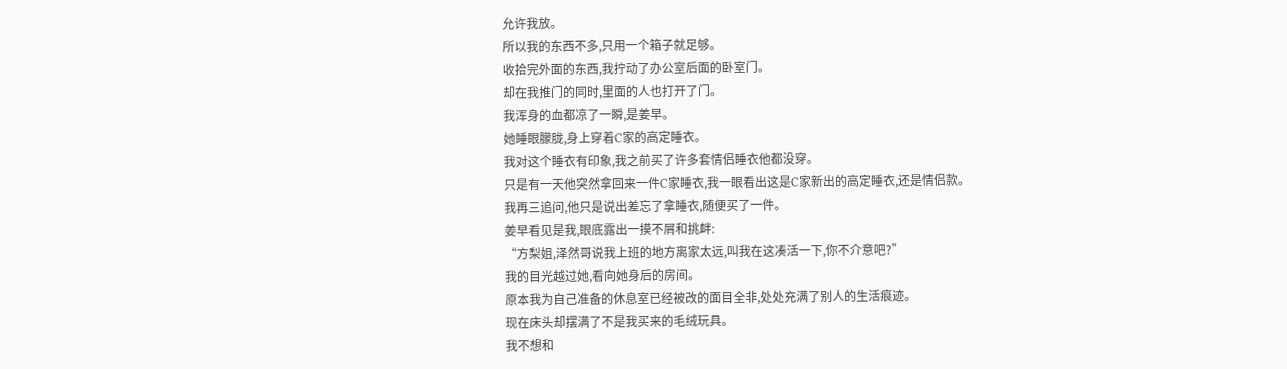允许我放。
所以我的东西不多,只用一个箱子就足够。
收拾完外面的东西,我拧动了办公室后面的卧室门。
却在我推门的同时,里面的人也打开了门。
我浑身的血都凉了一瞬,是姜早。
她睡眼朦胧,身上穿着C家的高定睡衣。
我对这个睡衣有印象,我之前买了许多套情侣睡衣他都没穿。
只是有一天他突然拿回来一件C家睡衣,我一眼看出这是C家新出的高定睡衣,还是情侣款。
我再三追问,他只是说出差忘了拿睡衣,随便买了一件。
姜早看见是我,眼底露出一摸不屑和挑衅:
“方梨姐,泽然哥说我上班的地方离家太远,叫我在这凑活一下,你不介意吧?”
我的目光越过她,看向她身后的房间。
原本我为自己准备的休息室已经被改的面目全非,处处充满了别人的生活痕迹。
现在床头却摆满了不是我买来的毛绒玩具。
我不想和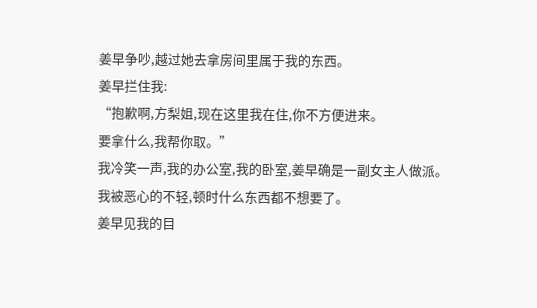姜早争吵,越过她去拿房间里属于我的东西。
姜早拦住我:
“抱歉啊,方梨姐,现在这里我在住,你不方便进来。
要拿什么,我帮你取。”
我冷笑一声,我的办公室,我的卧室,姜早确是一副女主人做派。
我被恶心的不轻,顿时什么东西都不想要了。
姜早见我的目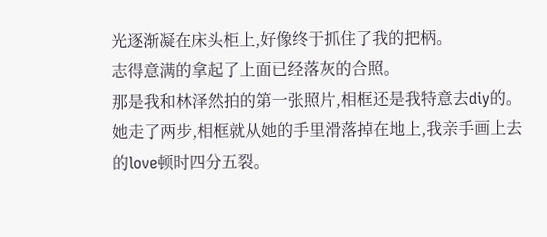光逐渐凝在床头柜上,好像终于抓住了我的把柄。
志得意满的拿起了上面已经落灰的合照。
那是我和林泽然拍的第一张照片,相框还是我特意去diy的。
她走了两步,相框就从她的手里滑落掉在地上,我亲手画上去的love顿时四分五裂。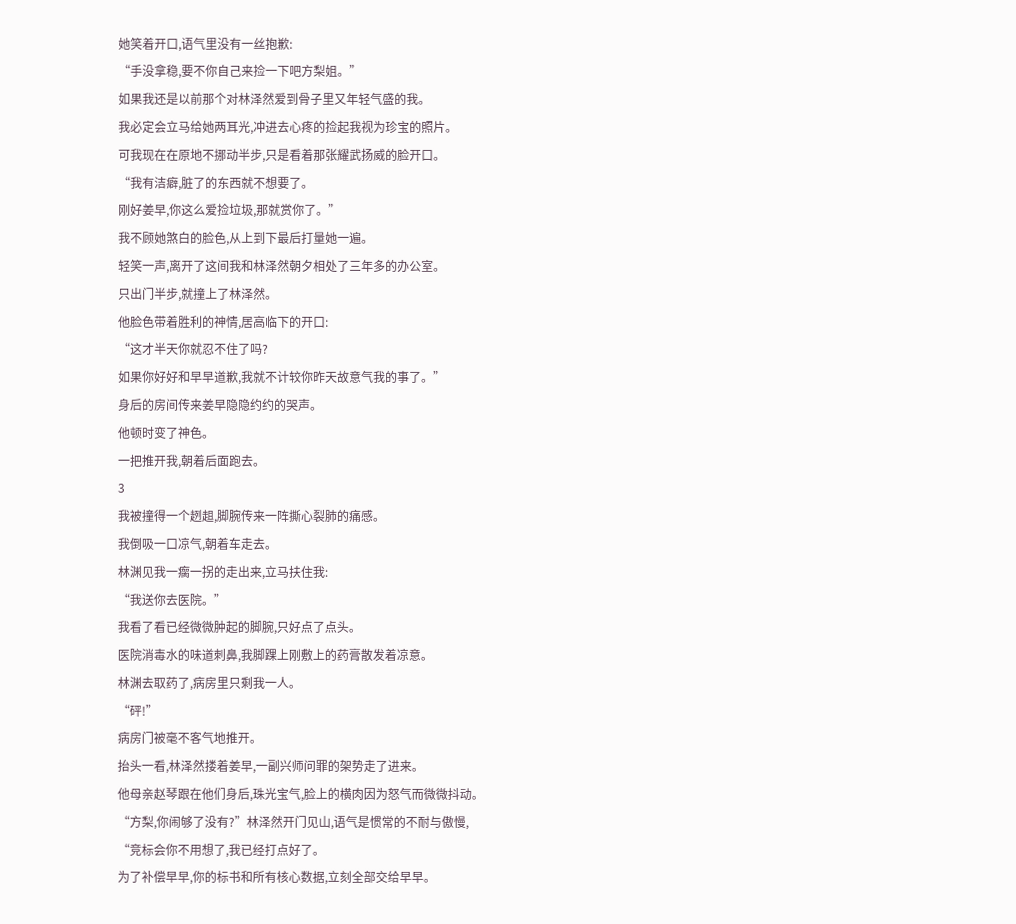她笑着开口,语气里没有一丝抱歉:
“手没拿稳,要不你自己来捡一下吧方梨姐。”
如果我还是以前那个对林泽然爱到骨子里又年轻气盛的我。
我必定会立马给她两耳光,冲进去心疼的捡起我视为珍宝的照片。
可我现在在原地不挪动半步,只是看着那张耀武扬威的脸开口。
“我有洁癖,脏了的东西就不想要了。
刚好姜早,你这么爱捡垃圾,那就赏你了。”
我不顾她煞白的脸色,从上到下最后打量她一遍。
轻笑一声,离开了这间我和林泽然朝夕相处了三年多的办公室。
只出门半步,就撞上了林泽然。
他脸色带着胜利的神情,居高临下的开口:
“这才半天你就忍不住了吗?
如果你好好和早早道歉,我就不计较你昨天故意气我的事了。”
身后的房间传来姜早隐隐约约的哭声。
他顿时变了神色。
一把推开我,朝着后面跑去。
3
我被撞得一个趔趄,脚腕传来一阵撕心裂肺的痛感。
我倒吸一口凉气,朝着车走去。
林渊见我一瘸一拐的走出来,立马扶住我:
“我送你去医院。”
我看了看已经微微肿起的脚腕,只好点了点头。
医院消毒水的味道刺鼻,我脚踝上刚敷上的药膏散发着凉意。
林渊去取药了,病房里只剩我一人。
“砰!”
病房门被毫不客气地推开。
抬头一看,林泽然搂着姜早,一副兴师问罪的架势走了进来。
他母亲赵琴跟在他们身后,珠光宝气,脸上的横肉因为怒气而微微抖动。
“方梨,你闹够了没有?”林泽然开门见山,语气是惯常的不耐与傲慢,
“竞标会你不用想了,我已经打点好了。
为了补偿早早,你的标书和所有核心数据,立刻全部交给早早。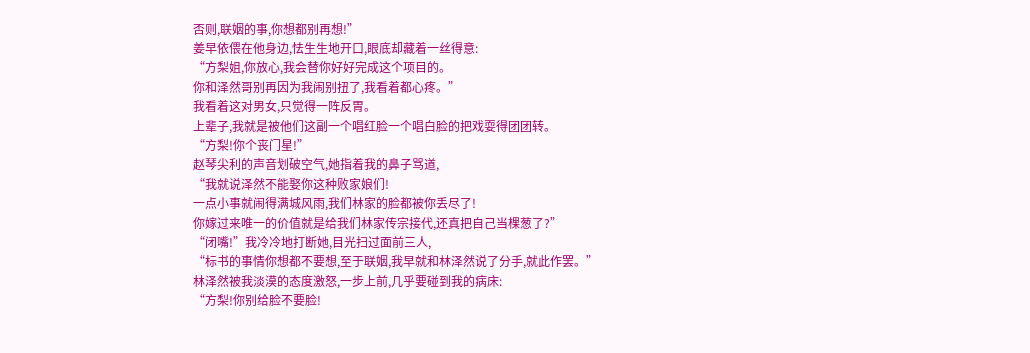否则,联姻的事,你想都别再想!”
姜早依偎在他身边,怯生生地开口,眼底却藏着一丝得意:
“方梨姐,你放心,我会替你好好完成这个项目的。
你和泽然哥别再因为我闹别扭了,我看着都心疼。”
我看着这对男女,只觉得一阵反胃。
上辈子,我就是被他们这副一个唱红脸一个唱白脸的把戏耍得团团转。
“方梨!你个丧门星!”
赵琴尖利的声音划破空气,她指着我的鼻子骂道,
“我就说泽然不能娶你这种败家娘们!
一点小事就闹得满城风雨,我们林家的脸都被你丢尽了!
你嫁过来唯一的价值就是给我们林家传宗接代,还真把自己当棵葱了?”
“闭嘴!”我冷冷地打断她,目光扫过面前三人,
“标书的事情你想都不要想,至于联姻,我早就和林泽然说了分手,就此作罢。”
林泽然被我淡漠的态度激怒,一步上前,几乎要碰到我的病床:
“方梨!你别给脸不要脸!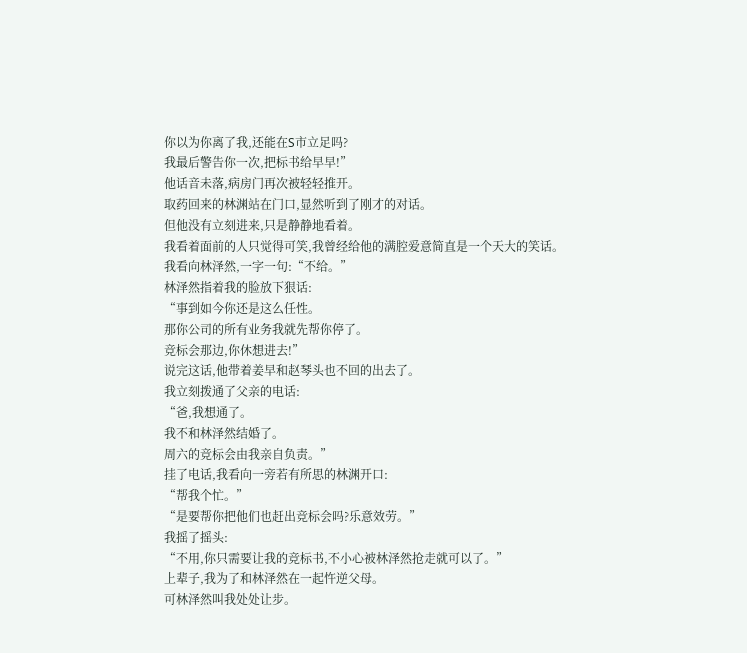你以为你离了我,还能在S市立足吗?
我最后警告你一次,把标书给早早!”
他话音未落,病房门再次被轻轻推开。
取药回来的林渊站在门口,显然听到了刚才的对话。
但他没有立刻进来,只是静静地看着。
我看着面前的人只觉得可笑,我曾经给他的满腔爱意简直是一个天大的笑话。
我看向林泽然,一字一句:“不给。”
林泽然指着我的脸放下狠话:
“事到如今你还是这么任性。
那你公司的所有业务我就先帮你停了。
竞标会那边,你休想进去!”
说完这话,他带着姜早和赵琴头也不回的出去了。
我立刻拨通了父亲的电话:
“爸,我想通了。
我不和林泽然结婚了。
周六的竞标会由我亲自负责。”
挂了电话,我看向一旁若有所思的林渊开口:
“帮我个忙。”
“是要帮你把他们也赶出竞标会吗?乐意效劳。”
我摇了摇头:
“不用,你只需要让我的竞标书,不小心被林泽然抢走就可以了。”
上辈子,我为了和林泽然在一起忤逆父母。
可林泽然叫我处处让步。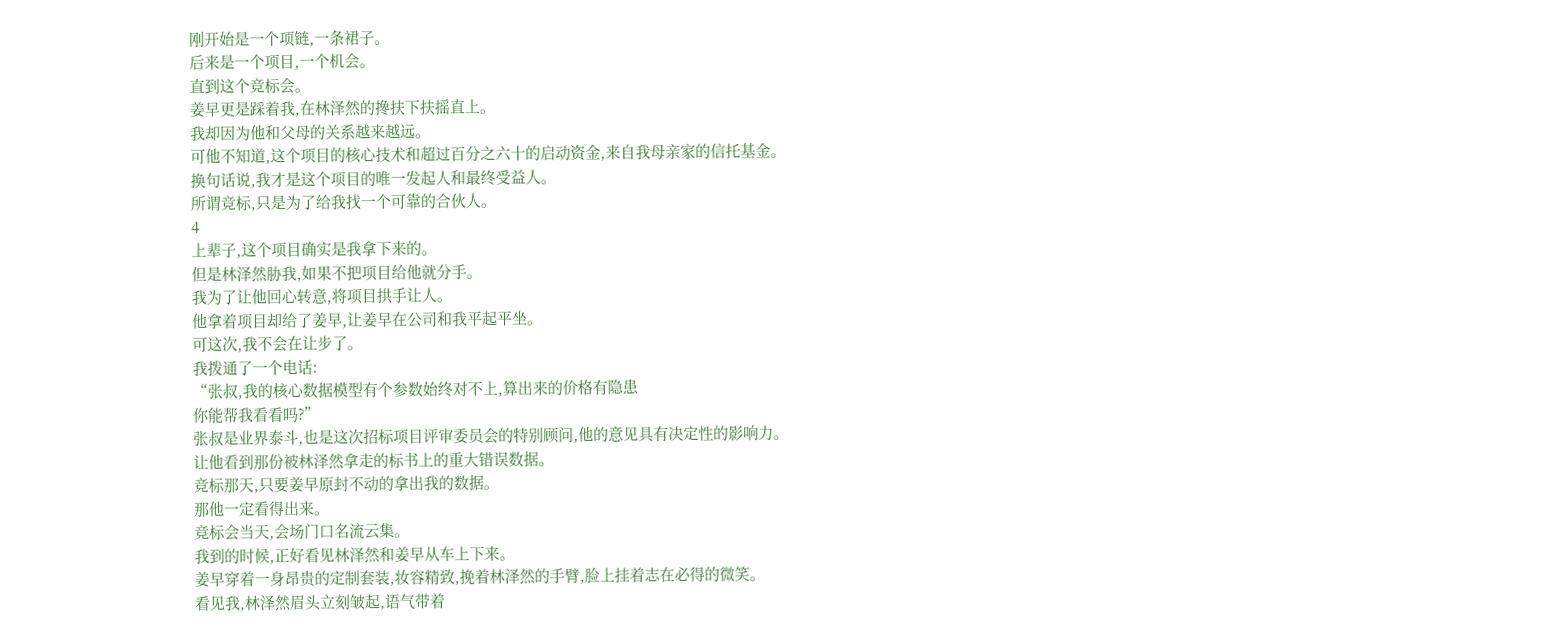刚开始是一个项链,一条裙子。
后来是一个项目,一个机会。
直到这个竞标会。
姜早更是踩着我,在林泽然的搀扶下扶摇直上。
我却因为他和父母的关系越来越远。
可他不知道,这个项目的核心技术和超过百分之六十的启动资金,来自我母亲家的信托基金。
换句话说,我才是这个项目的唯一发起人和最终受益人。
所谓竞标,只是为了给我找一个可靠的合伙人。
4
上辈子,这个项目确实是我拿下来的。
但是林泽然胁我,如果不把项目给他就分手。
我为了让他回心转意,将项目拱手让人。
他拿着项目却给了姜早,让姜早在公司和我平起平坐。
可这次,我不会在让步了。
我拨通了一个电话:
“张叔,我的核心数据模型有个参数始终对不上,算出来的价格有隐患
你能帮我看看吗?”
张叔是业界泰斗,也是这次招标项目评审委员会的特别顾问,他的意见具有决定性的影响力。
让他看到那份被林泽然拿走的标书上的重大错误数据。
竞标那天,只要姜早原封不动的拿出我的数据。
那他一定看得出来。
竞标会当天,会场门口名流云集。
我到的时候,正好看见林泽然和姜早从车上下来。
姜早穿着一身昂贵的定制套装,妆容精致,挽着林泽然的手臂,脸上挂着志在必得的微笑。
看见我,林泽然眉头立刻皱起,语气带着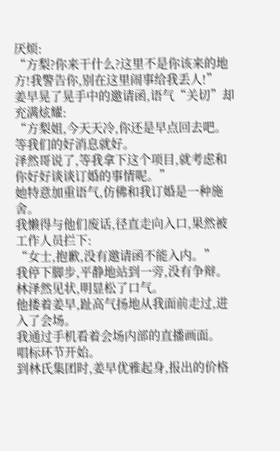厌烦:
“方梨?你来干什么?这里不是你该来的地方!我警告你,别在这里闹事给我丢人!”
姜早晃了晃手中的邀请函,语气“关切”却充满炫耀:
“方梨姐,今天天冷,你还是早点回去吧。等我们的好消息就好。
泽然哥说了,等我拿下这个项目,就考虑和你好好谈谈订婚的事情呢。”
她特意加重语气,仿佛和我订婚是一种施舍。
我懒得与他们废话,径直走向入口,果然被工作人员拦下:
“女士,抱歉,没有邀请函不能入内。”
我停下脚步,平静地站到一旁,没有争辩。
林泽然见状,明显松了口气。
他搂着姜早,趾高气扬地从我面前走过,进入了会场。
我通过手机看着会场内部的直播画面。
唱标环节开始。
到林氏集团时,姜早优雅起身,报出的价格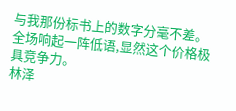与我那份标书上的数字分毫不差。
全场响起一阵低语,显然这个价格极具竞争力。
林泽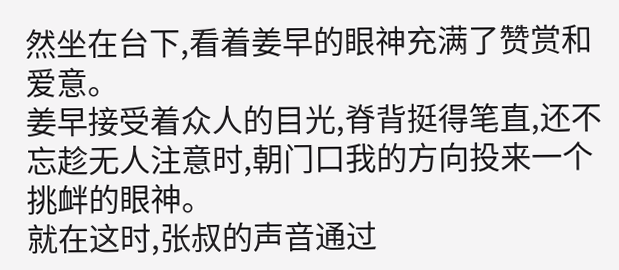然坐在台下,看着姜早的眼神充满了赞赏和爱意。
姜早接受着众人的目光,脊背挺得笔直,还不忘趁无人注意时,朝门口我的方向投来一个挑衅的眼神。
就在这时,张叔的声音通过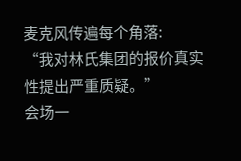麦克风传遍每个角落:
“我对林氏集团的报价真实性提出严重质疑。”
会场一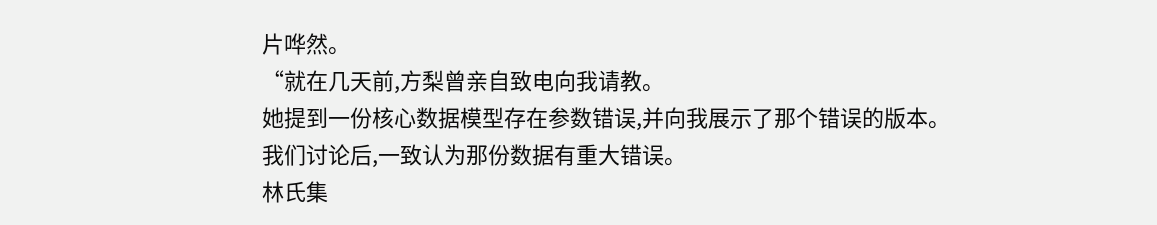片哗然。
“就在几天前,方梨曾亲自致电向我请教。
她提到一份核心数据模型存在参数错误,并向我展示了那个错误的版本。
我们讨论后,一致认为那份数据有重大错误。
林氏集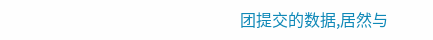团提交的数据,居然与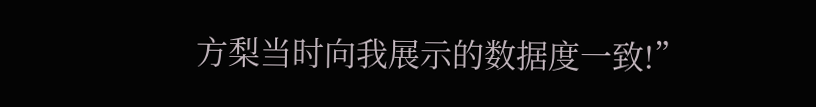方梨当时向我展示的数据度一致!”